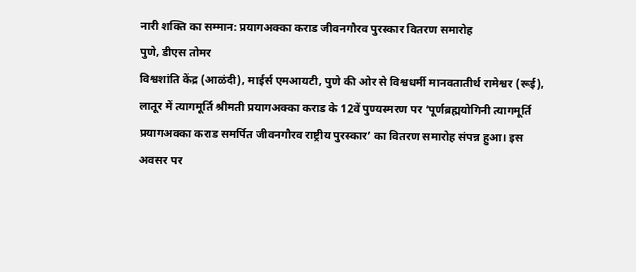नारी शक्ति का सम्मान: प्रयागअक्का कराड जीवनगौरव पुरस्कार वितरण समारोह
पुणे, डीएस तोमर
विश्वशांति केंद्र (आळंदी), माईर्स एमआयटी, पुणे की ओर से विश्वधर्मी मानवतातीर्थ रामेश्वर (रूई), लातूर में त्यागमूर्ति श्रीमती प्रयागअक्का कराड के 12वें पुण्यस्मरण पर ‘पूर्णब्रह्मयोगिनी त्यागमूर्ति प्रयागअक्का कराड समर्पित जीवनगौरव राष्ट्रीय पुरस्कार’ का वितरण समारोह संपन्न हुआ। इस अवसर पर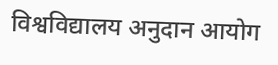विश्वविद्यालय अनुदान आयोग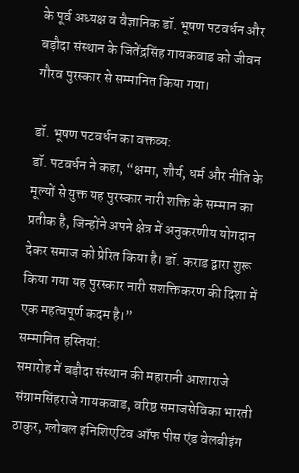के पूर्व अध्यक्ष व वैज्ञानिक डॉ. भूषण पटवर्धन और बड़ौदा संस्थान के जितेंद्रसिंह गायकवाड को जीवन गौरव पुरस्कार से सम्मानित किया गया।

डॉ. भूषण पटवर्धन का वक्तव्य:
डॉ. पटवर्धन ने कहा, “क्षमा, शौर्य, धर्म और नीति के मूल्यों से युक्त यह पुरस्कार नारी शक्ति के सम्मान का प्रतीक है, जिन्होंने अपने क्षेत्र में अनुकरणीय योगदान देकर समाज को प्रेरित किया है। डॉ. कराड द्वारा शुरू किया गया यह पुरस्कार नारी सशक्तिकरण की दिशा में एक महत्वपूर्ण कदम है।”
सम्मानित हस्तियां:
समारोह में बड़ौदा संस्थान की महारानी आशाराजे संग्रामसिंहराजे गायकवाड, वरिष्ठ समाजसेविका भारती ठाकुर, ग्लोबल इनिशिएटिव ऑफ पीस एंड वेलबीइंग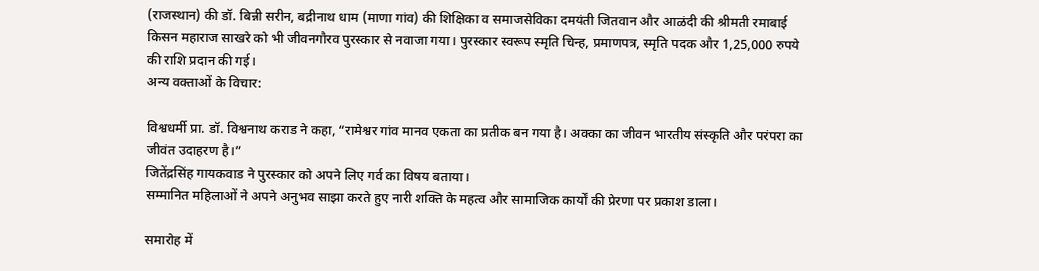(राजस्थान) की डॉ. बिन्नी सरीन, बद्रीनाथ धाम (माणा गांव) की शिक्षिका व समाजसेविका दमयंती जितवान और आळंदी की श्रीमती रमाबाई किसन महाराज साखरे को भी जीवनगौरव पुरस्कार से नवाजा गया। पुरस्कार स्वरूप स्मृति चिन्ह, प्रमाणपत्र, स्मृति पदक और 1,25,000 रुपये की राशि प्रदान की गई।
अन्य वक्ताओं के विचार:

विश्वधर्मी प्रा. डॉ. विश्वनाथ कराड ने कहा, “रामेश्वर गांव मानव एकता का प्रतीक बन गया है। अक्का का जीवन भारतीय संस्कृति और परंपरा का जीवंत उदाहरण है।”
जितेंद्रसिंह गायकवाड ने पुरस्कार को अपने लिए गर्व का विषय बताया।
सम्मानित महिलाओं ने अपने अनुभव साझा करते हुए नारी शक्ति के महत्व और सामाजिक कार्यों की प्रेरणा पर प्रकाश डाला।

समारोह में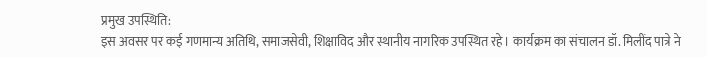प्रमुख उपस्थिति:
इस अवसर पर कई गणमान्य अतिथि, समाजसेवी, शिक्षाविद और स्थानीय नागरिक उपस्थित रहे। कार्यक्रम का संचालन डॉ. मिलींद पात्रे ने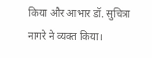किया और आभार डॉ. सुचित्रा नागरे ने व्यक्त किया।